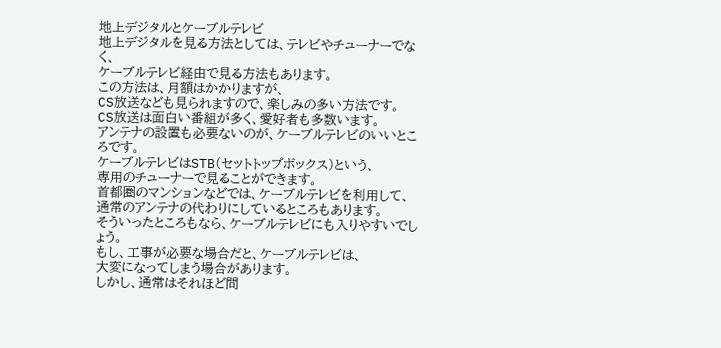地上デジタルとケーブルテレビ
地上デジタルを見る方法としては、テレビやチューナーでなく、
ケーブルテレビ経由で見る方法もあります。
この方法は、月額はかかりますが、
CS放送なども見られますので、楽しみの多い方法です。
CS放送は面白い番組が多く、愛好者も多数います。
アンテナの設置も必要ないのが、ケーブルテレビのいいところです。
ケーブルテレビはSTB(セットトップボックス)という、
専用のチューナーで見ることができます。
首都圏のマンションなどでは、ケーブルテレビを利用して、
通常のアンテナの代わりにしているところもあります。
そういったところもなら、ケーブルテレビにも入りやすいでしょう。
もし、工事が必要な場合だと、ケーブルテレビは、
大変になってしまう場合があります。
しかし、通常はそれほど問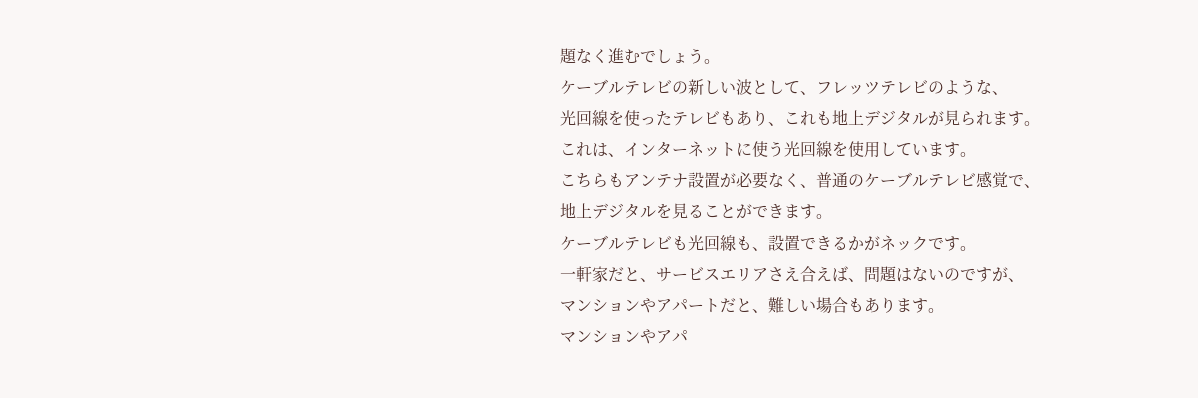題なく進むでしょう。
ケーブルテレビの新しい波として、フレッツテレビのような、
光回線を使ったテレビもあり、これも地上デジタルが見られます。
これは、インターネットに使う光回線を使用しています。
こちらもアンテナ設置が必要なく、普通のケーブルテレビ感覚で、
地上デジタルを見ることができます。
ケーブルテレビも光回線も、設置できるかがネックです。
一軒家だと、サービスエリアさえ合えば、問題はないのですが、
マンションやアパートだと、難しい場合もあります。
マンションやアパ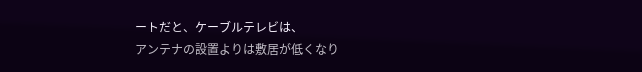ートだと、ケーブルテレビは、
アンテナの設置よりは敷居が低くなり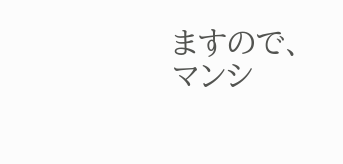ますので、
マンシ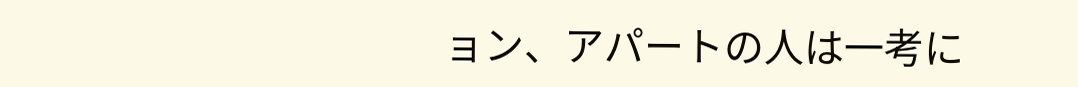ョン、アパートの人は一考に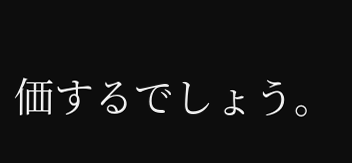価するでしょう。